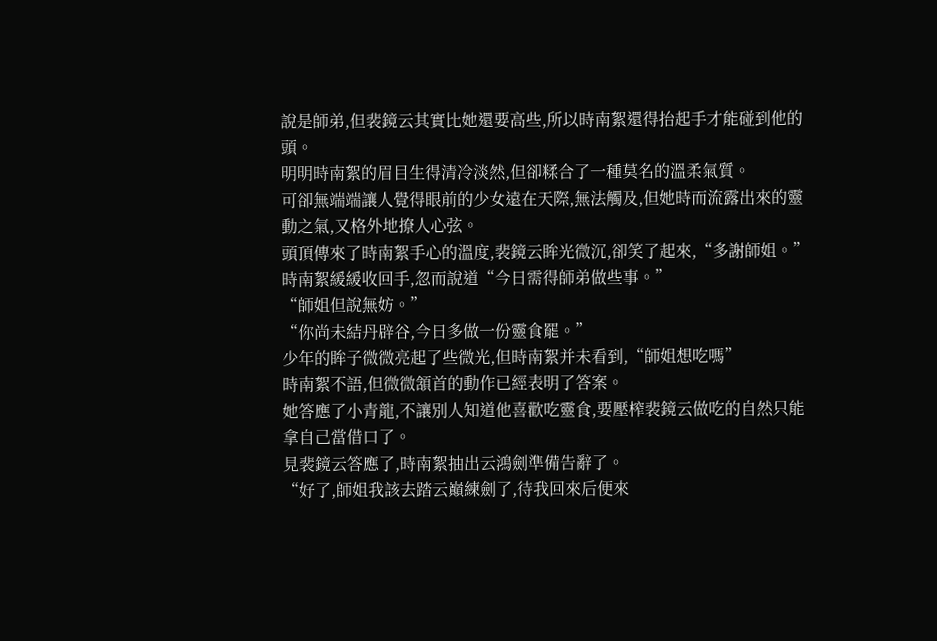說是師弟,但裴鏡云其實比她還要高些,所以時南絮還得抬起手才能碰到他的頭。
明明時南絮的眉目生得清冷淡然,但卻糅合了一種莫名的溫柔氣質。
可卻無端端讓人覺得眼前的少女遠在天際,無法觸及,但她時而流露出來的靈動之氣,又格外地撩人心弦。
頭頂傳來了時南絮手心的溫度,裴鏡云眸光微沉,卻笑了起來,“多謝師姐。”
時南絮緩緩收回手,忽而說道“今日需得師弟做些事。”
“師姐但說無妨。”
“你尚未結丹辟谷,今日多做一份靈食罷。”
少年的眸子微微亮起了些微光,但時南絮并未看到,“師姐想吃嗎”
時南絮不語,但微微頷首的動作已經表明了答案。
她答應了小青龍,不讓別人知道他喜歡吃靈食,要壓榨裴鏡云做吃的自然只能拿自己當借口了。
見裴鏡云答應了,時南絮抽出云鴻劍準備告辭了。
“好了,師姐我該去踏云巔練劍了,待我回來后便來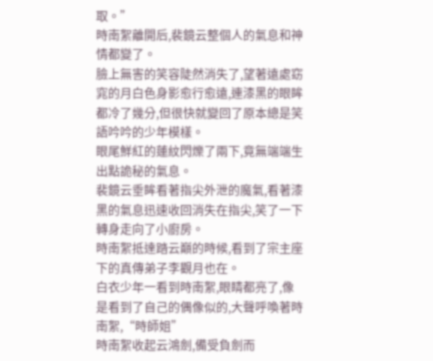取。”
時南絮離開后,裴鏡云整個人的氣息和神情都變了。
臉上無害的笑容陡然消失了,望著遠處窈窕的月白色身影愈行愈遠,連漆黑的眼眸都冷了幾分,但很快就變回了原本總是笑語吟吟的少年模樣。
眼尾鮮紅的蓮紋閃爍了兩下,竟無端端生出點詭秘的氣息。
裴鏡云垂眸看著指尖外泄的魔氣,看著漆黑的氣息迅速收回消失在指尖,笑了一下轉身走向了小廚房。
時南絮抵達踏云巔的時候,看到了宗主座下的真傳弟子李觀月也在。
白衣少年一看到時南絮,眼睛都亮了,像是看到了自己的偶像似的,大聲呼喚著時南絮,“時師姐”
時南絮收起云鴻劍,備受負劍而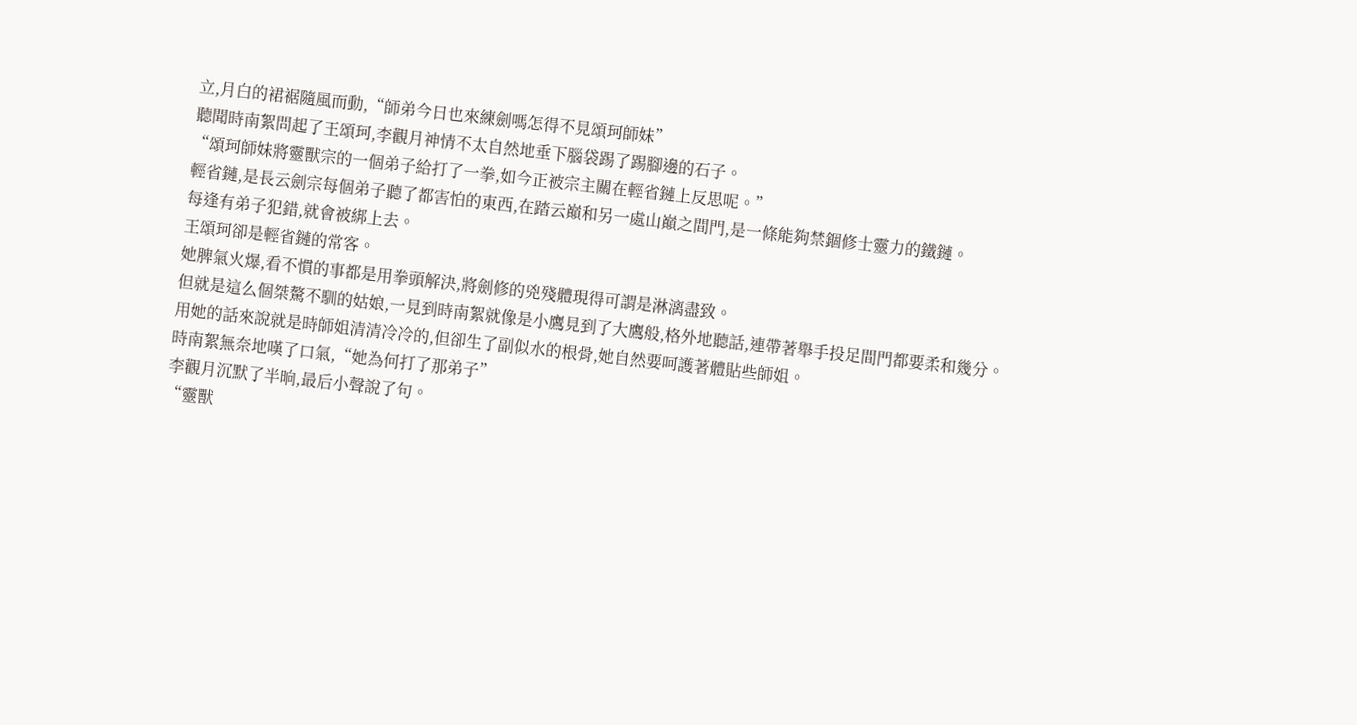立,月白的裙裾隨風而動,“師弟今日也來練劍嗎怎得不見頌珂師妹”
聽聞時南絮問起了王頌珂,李觀月神情不太自然地垂下腦袋踢了踢腳邊的石子。
“頌珂師妹將靈獸宗的一個弟子給打了一拳,如今正被宗主關在輕省鏈上反思呢。”
輕省鏈,是長云劍宗每個弟子聽了都害怕的東西,在踏云巔和另一處山巔之間門,是一條能夠禁錮修士靈力的鐵鏈。
每逢有弟子犯錯,就會被綁上去。
王頌珂卻是輕省鏈的常客。
她脾氣火爆,看不慣的事都是用拳頭解決,將劍修的兇殘體現得可謂是淋漓盡致。
但就是這么個桀驁不馴的姑娘,一見到時南絮就像是小鷹見到了大鷹般,格外地聽話,連帶著舉手投足間門都要柔和幾分。
用她的話來說就是時師姐清清冷冷的,但卻生了副似水的根骨,她自然要呵護著體貼些師姐。
時南絮無奈地嘆了口氣,“她為何打了那弟子”
李觀月沉默了半晌,最后小聲說了句。
“靈獸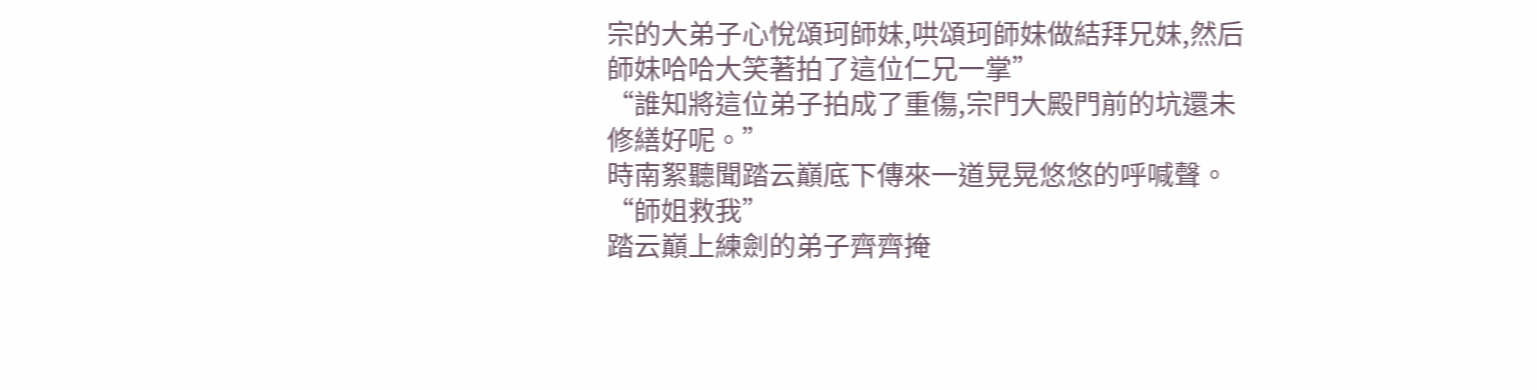宗的大弟子心悅頌珂師妹,哄頌珂師妹做結拜兄妹,然后師妹哈哈大笑著拍了這位仁兄一掌”
“誰知將這位弟子拍成了重傷,宗門大殿門前的坑還未修繕好呢。”
時南絮聽聞踏云巔底下傳來一道晃晃悠悠的呼喊聲。
“師姐救我”
踏云巔上練劍的弟子齊齊掩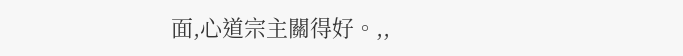面,心道宗主關得好。,,